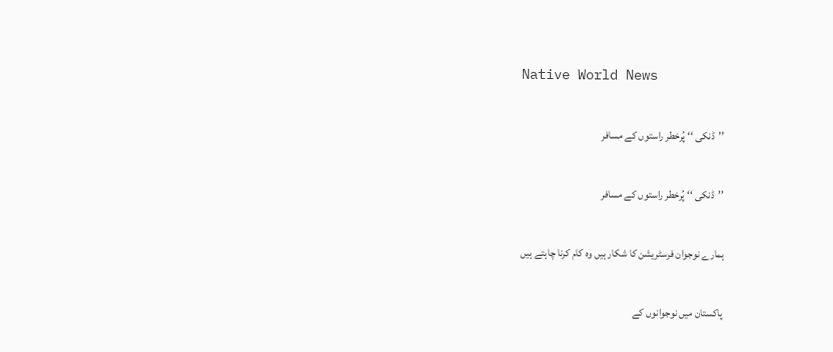Native World News

’’ڈنکی ‘‘ پُرخطر راستوں کے مسافر

’’ڈنکی ‘‘ پُرخطر راستوں کے مسافر

ہمارے نوجوان فرسٹریشن کا شکار ہیں وہ کام کرنا چاہتے ہیں

پاکستان میں نوجوانوں کے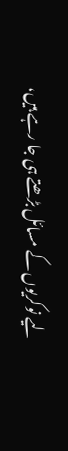لیے نوکریوں کے مسائل بڑھتے ہی جا رہے ہیں،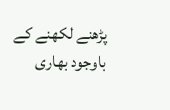پڑھنے لکھنے کے باوجود بھاری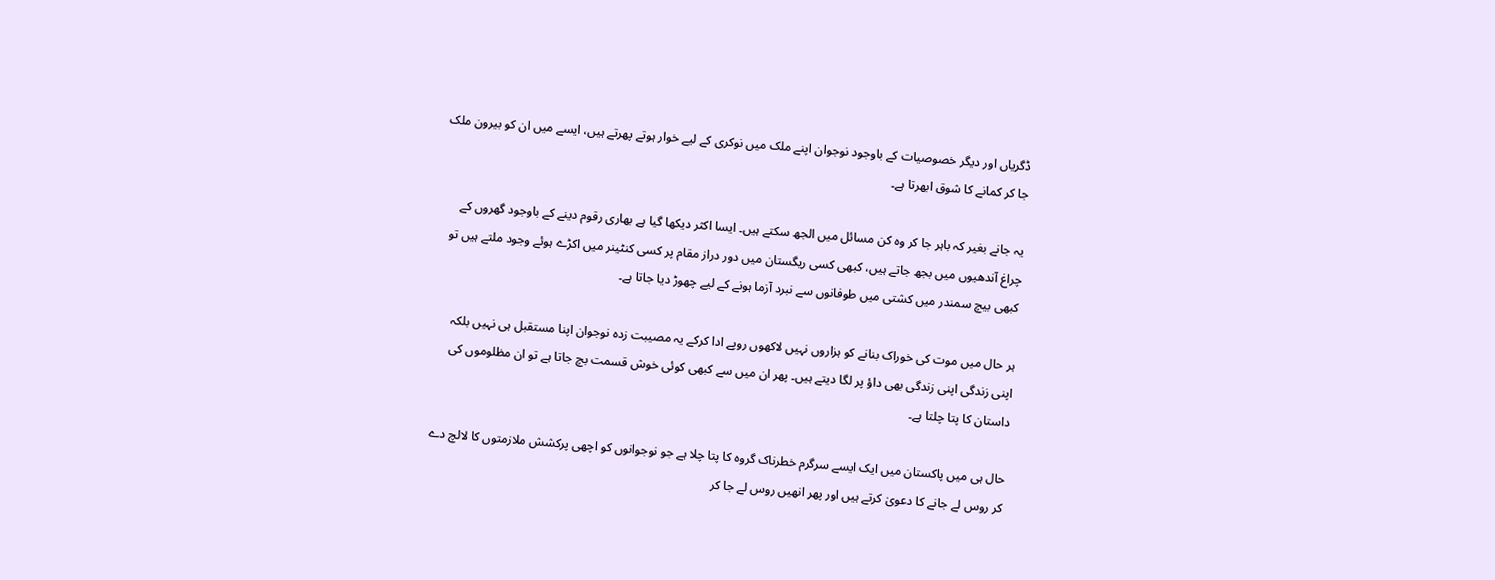ڈگریاں اور دیگر خصوصیات کے باوجود نوجوان اپنے ملک میں نوکری کے لیے خوار ہوتے پھرتے ہیں، ایسے میں ان کو بیرون ملک جا کر کمانے کا شوق ابھرتا ہے۔

یہ جانے بغیر کہ باہر جا کر وہ کن مسائل میں الجھ سکتے ہیں۔ ایسا اکثر دیکھا گیا ہے بھاری رقوم دینے کے باوجود گھروں کے چراغ آندھیوں میں بجھ جاتے ہیں، کبھی کسی ریگستان میں دور دراز مقام پر کسی کنٹینر میں اکڑے ہوئے وجود ملتے ہیں تو کبھی بیچ سمندر میں کشتی میں طوفانوں سے نبرد آزما ہونے کے لیے چھوڑ دیا جاتا ہے۔

ہر حال میں موت کی خوراک بنانے کو ہزاروں نہیں لاکھوں روپے ادا کرکے یہ مصیبت زدہ نوجوان اپنا مستقبل ہی نہیں بلکہ اپنی زندگی اپنی زندگی بھی داؤ پر لگا دیتے ہیں۔ پھر ان میں سے کبھی کوئی خوش قسمت بچ جاتا ہے تو ان مظلوموں کی داستان کا پتا چلتا ہے۔

حال ہی میں پاکستان میں ایک ایسے سرگرم خطرناک گروہ کا پتا چلا ہے جو نوجوانوں کو اچھی پرکشش ملازمتوں کا لالچ دے کر روس لے جانے کا دعویٰ کرتے ہیں اور پھر انھیں روس لے جا کر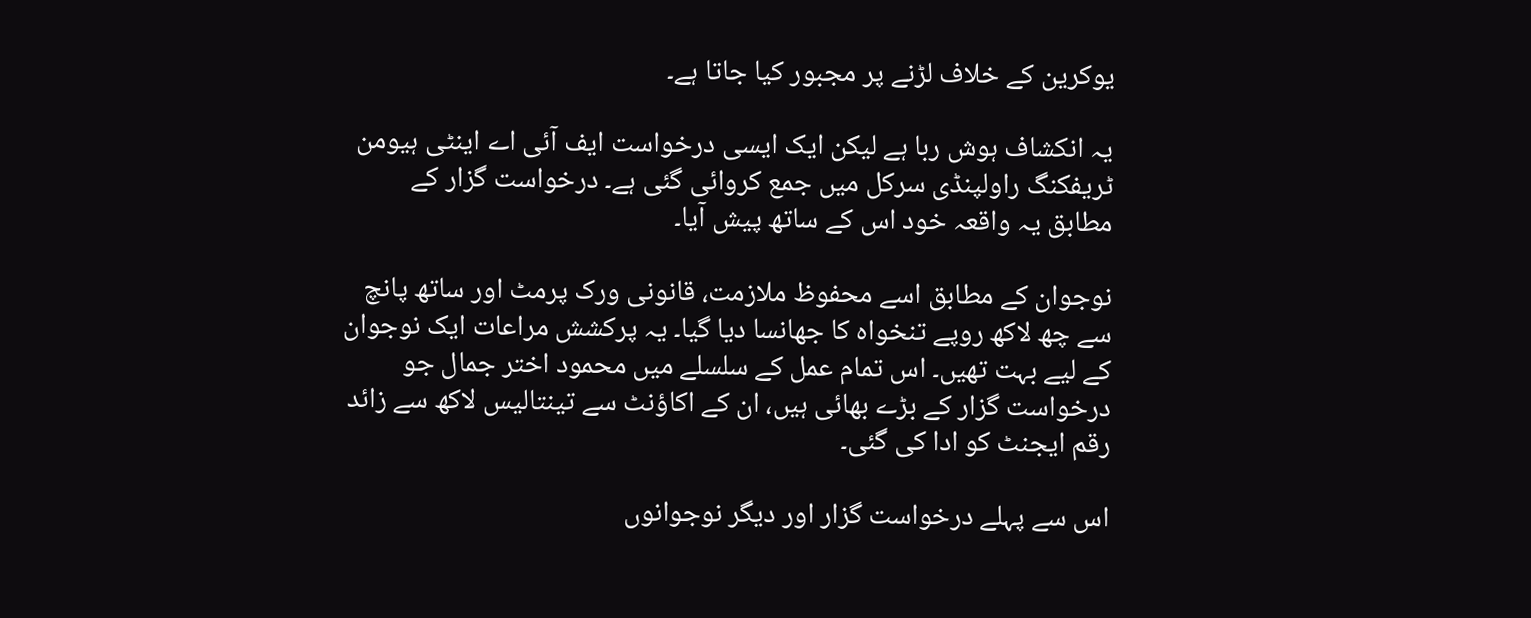یوکرین کے خلاف لڑنے پر مجبور کیا جاتا ہے۔

یہ انکشاف ہوش ربا ہے لیکن ایک ایسی درخواست ایف آئی اے اینٹی ہیومن ٹریفکنگ راولپنڈی سرکل میں جمع کروائی گئی ہے۔ درخواست گزار کے مطابق یہ واقعہ خود اس کے ساتھ پیش آیا۔

نوجوان کے مطابق اسے محفوظ ملازمت، قانونی ورک پرمٹ اور ساتھ پانچ سے چھ لاکھ روپے تنخواہ کا جھانسا دیا گیا۔ یہ پرکشش مراعات ایک نوجوان کے لیے بہت تھیں۔ اس تمام عمل کے سلسلے میں محمود اختر جمال جو درخواست گزار کے بڑے بھائی ہیں، ان کے اکاؤنٹ سے تینتالیس لاکھ سے زائد رقم ایجنٹ کو ادا کی گئی۔

اس سے پہلے درخواست گزار اور دیگر نوجوانوں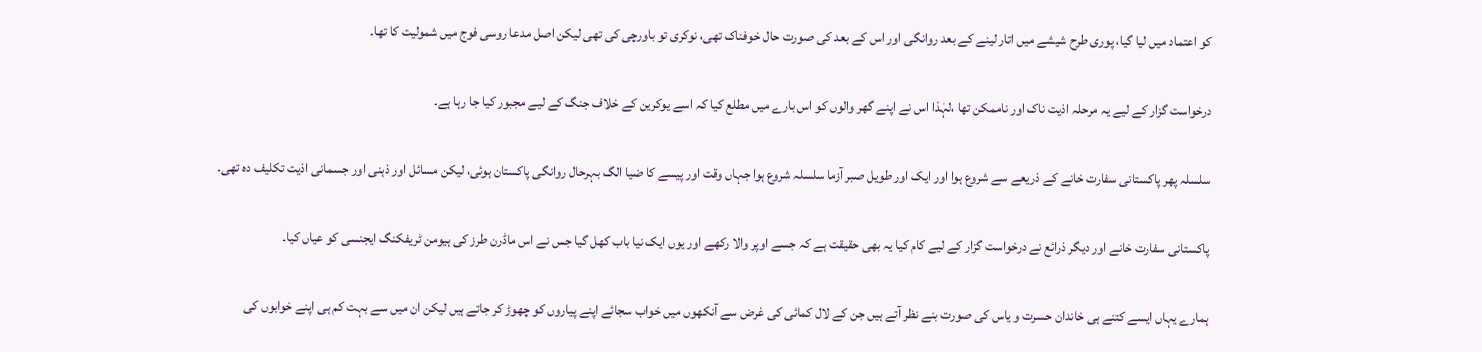کو اعتماد میں لیا گیا، پوری طرح شیشے میں اتار لینے کے بعد روانگی اور اس کے بعد کی صورت حال خوفناک تھی، نوکری تو باورچی کی تھی لیکن اصل مدعا روسی فوج میں شمولیت کا تھا۔

درخواست گزار کے لیے یہ مرحلہ اذیت ناک اور ناممکن تھا ،لہٰذا اس نے اپنے گھر والوں کو اس بارے میں مطلع کیا کہ اسے یوکرین کے خلاف جنگ کے لیے مجبور کیا جا رہا ہے۔

سلسلہ پھر پاکستانی سفارت خانے کے ذریعے سے شروع ہوا اور ایک اور طویل صبر آزما سلسلہ شروع ہوا جہاں وقت اور پیسے کا ضیا الگ بہرحال روانگی پاکستان ہوئی، لیکن مسائل اور ذہنی اور جسمانی اذیت تکلیف دہ تھی۔

پاکستانی سفارت خانے اور دیگر ذرائع نے درخواست گزار کے لیے کام کیا یہ بھی حقیقت ہے کہ جسے اوپر والا رکھے اور یوں ایک نیا باب کھل گیا جس نے اس ماڈرن طرز کی ہیومن ٹریفکنگ ایجنسی کو عیاں کیا۔

ہمارے یہاں ایسے کتنے ہی خاندان حسرت و یاس کی صورت بنے نظر آتے ہیں جن کے لال کمائی کی غرض سے آنکھوں میں خواب سجائے اپنے پیاروں کو چھوڑ کر جاتے ہیں لیکن ان میں سے بہت کم ہی اپنے خوابوں کی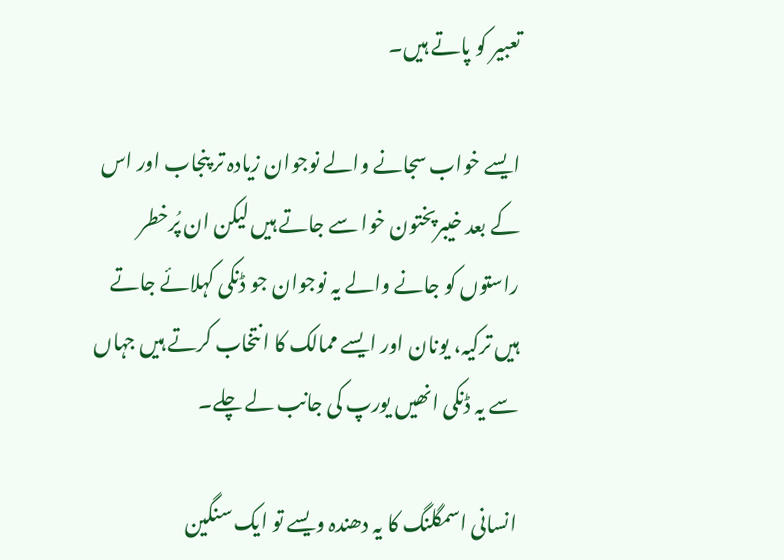تعبیر کو پاتے ہیں۔

ایسے خواب سجانے والے نوجوان زیادہ تر پنجاب اور اس کے بعد خیبرپختون خوا سے جاتے ہیں لیکن ان پُرخطر راستوں کو جانے والے یہ نوجوان جو ڈنکی کہلائے جاتے ہیں ترکیہ، یونان اور ایسے ممالک کا انتخاب کرتے ہیں جہاں سے یہ ڈنکی انھیں یورپ کی جانب لے چلے۔

انسانی اسمگلنگ کا یہ دھندہ ویسے تو ایک سنگین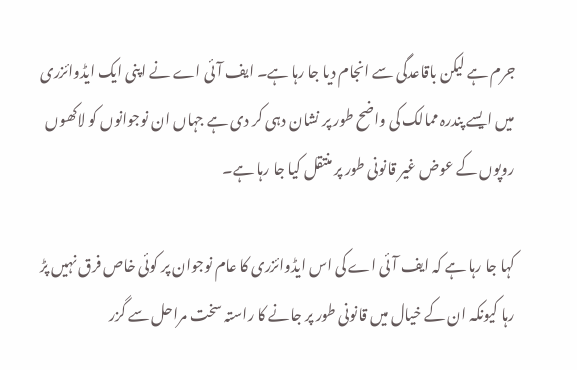جرم ہے لیکن باقاعدگی سے انجام دیا جا رہا ہے۔ ایف آئی اے نے اپنی ایک ایڈوائزری میں ایسے پندرہ ممالک کی واضح طور پر نشان دہی کر دی ہے جہاں ان نوجوانوں کو لاکھوں روپوں کے عوض غیر قانونی طور پر منتقل کیا جا رہا ہے۔

کہا جا رہا ہے کہ ایف آئی اے کی اس ایڈوائزری کا عام نوجوان پر کوئی خاص فرق نہیں پڑ رہا کیونکہ ان کے خیال میں قانونی طور پر جانے کا راستہ سخت مراحل سے گزر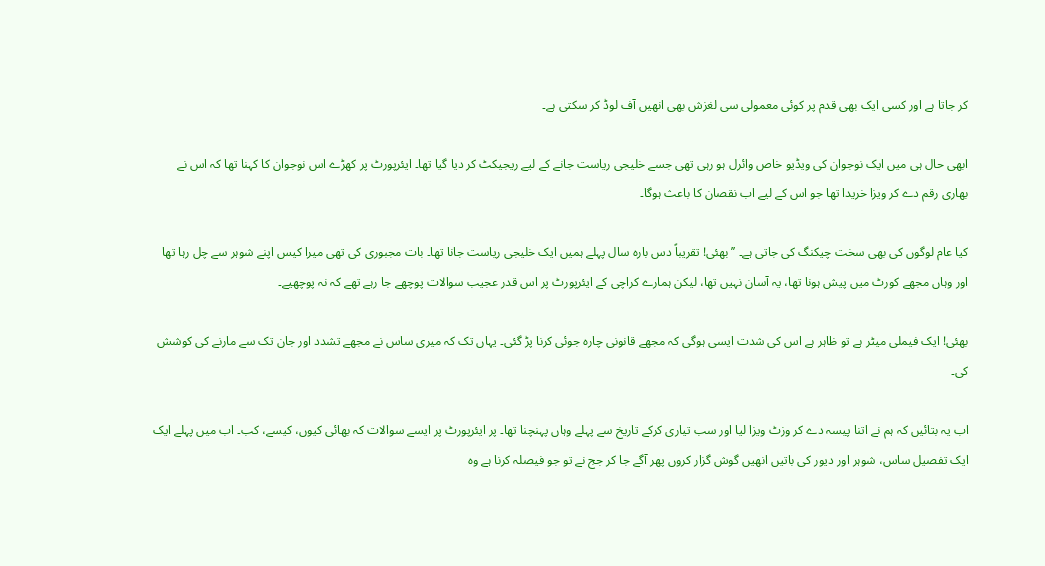کر جاتا ہے اور کسی ایک بھی قدم پر کوئی معمولی سی لغزش بھی انھیں آف لوڈ کر سکتی ہے۔

ابھی حال ہی میں ایک نوجوان کی ویڈیو خاص وائرل ہو رہی تھی جسے خلیجی ریاست جانے کے لیے ریجیکٹ کر دیا گیا تھا۔ ایئرپورٹ پر کھڑے اس نوجوان کا کہنا تھا کہ اس نے بھاری رقم دے کر ویزا خریدا تھا جو اس کے لیے اب نقصان کا باعث ہوگا۔

کیا عام لوگوں کی بھی سخت چیکنگ کی جاتی ہے۔ ’’بھئی! تقریباً دس بارہ سال پہلے ہمیں ایک خلیجی ریاست جانا تھا۔ بات مجبوری کی تھی میرا کیس اپنے شوہر سے چل رہا تھا اور وہاں مجھے کورٹ میں پیش ہونا تھا، یہ آسان نہیں تھا، لیکن ہمارے کراچی کے ایئرپورٹ پر اس قدر عجیب سوالات پوچھے جا رہے تھے کہ نہ پوچھیے۔

بھئی! ایک فیملی میٹر ہے تو ظاہر ہے اس کی شدت ایسی ہوگی کہ مجھے قانونی چارہ جوئی کرنا پڑ گئی۔ یہاں تک کہ میری ساس نے مجھے تشدد اور جان تک سے مارنے کی کوشش کی۔

اب یہ بتائیں کہ ہم نے اتنا پیسہ دے کر وزٹ ویزا لیا اور سب تیاری کرکے تاریخ سے پہلے وہاں پہنچنا تھا۔ پر ایئرپورٹ پر ایسے سوالات کہ بھائی کیوں، کیسے، کب۔ اب میں پہلے ایک ایک تفصیل ساس، شوہر اور دیور کی باتیں انھیں گوش گزار کروں پھر آگے جا کر جج نے تو جو فیصلہ کرنا ہے وہ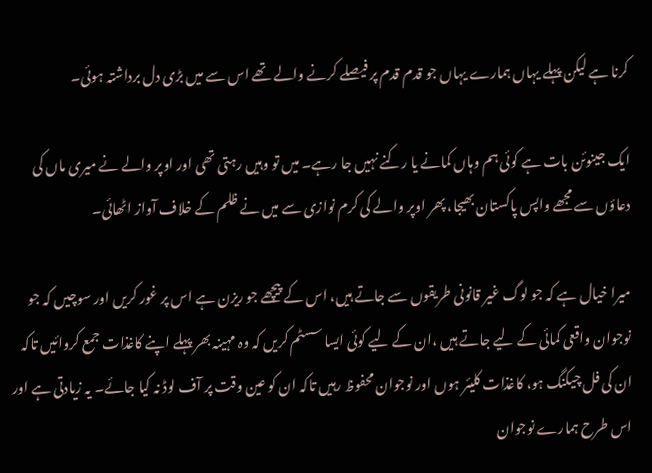کرنا ہے لیکن پہلے یہاں ہمارے یہاں جو قدم قدم پر فیصلے کرنے والے تھے اس سے میں بڑی دل برداشتہ ہوئی۔

ایک جینوئن بات ہے کوئی ہم وہاں کمانے یا رکنے نہیں جا رہے۔ میں تو وہیں رہتی تھی اور اوپر والے نے میری ماں کی دعاؤں سے مجھے واپس پاکستان بھیجا، پھر اوپر والے کی کرم نوازی سے میں نے ظلم کے خلاف آواز اٹھائی۔

میرا خیال ہے کہ جو لوگ غیر قانونی طریقوں سے جاتے ہیں، اس کے پیچھے جو ریزن ہے اس پر غور کریں اور سوچیں کہ جو نوجوان واقعی کمائی کے لیے جاتے ہیں ،ان کے لیے کوئی ایسا سسٹم کریں کہ وہ مہینہ بھر پہلے اپنے کاغذات جمع کروائیں تاکہ ان کی فل چیکنگ ہو، کاغذات کلیئر ہوں اور نوجوان محفوظ رہیں تاکہ ان کو عین وقت پر آف لوڈ نہ کیا جائے۔ یہ زیادتی ہے اور اس طرح ہمارے نوجوان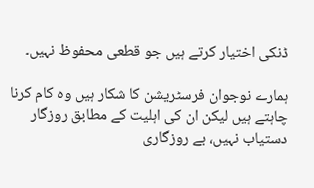ڈنکی اختیار کرتے ہیں جو قطعی محفوظ نہیں۔

ہمارے نوجوان فرسٹریشن کا شکار ہیں وہ کام کرنا چاہتے ہیں لیکن ان کی اہلیت کے مطابق روزگار دستیاب نہیں، بے روزگاری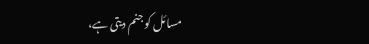مسائل کو جنم دیتی ہے،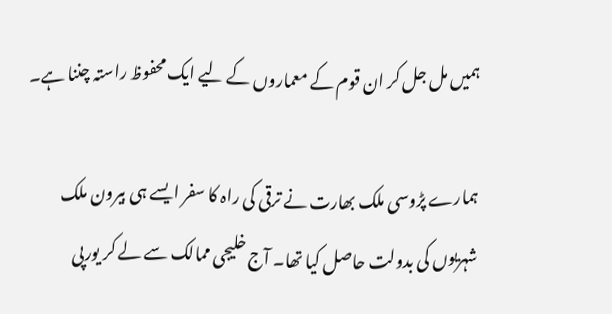ہمیں مل جل کر ان قوم کے معماروں کے لیے ایک محفوظ راستہ چننا ہے۔

ہمارے پڑوسی ملک بھارت نے ترقی کی راہ کا سفر ایسے ہی بیرون ملک شہریوں کی بدولت حاصل کیا تھا۔ آج خلیجی ممالک سے لے کر یورپی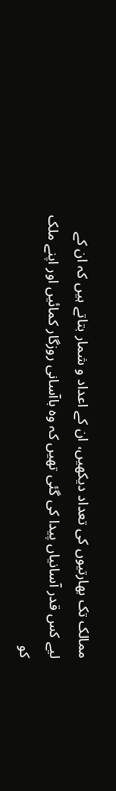ممالک تک بھارتیوں کی تعداد دیکھیں، ان کے اعداد و شمار بتاتے ہیں کہ ان کے لیے کس قدر آسانیاں پیدا کی گئی تھیں کہ وہ باآسانی روزگار کمائیں اور اپنے ملک کو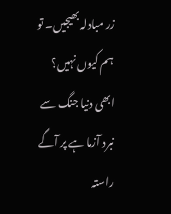زر مبادلہ بھیجیں۔ تو ہم کیوں نہیں؟ ابھی دنیا جنگ سے نبرد آزما ہے پر آگے راستہ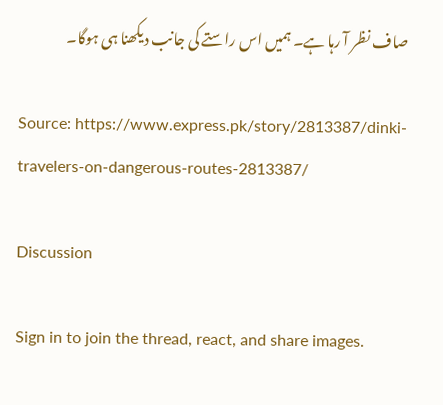صاف نظر آ رہا ہے۔ ہمیں اس راستے کی جانب دیکھنا ہی ہوگا۔

Source: https://www.express.pk/story/2813387/dinki-travelers-on-dangerous-routes-2813387/

Discussion

Sign in to join the thread, react, and share images.